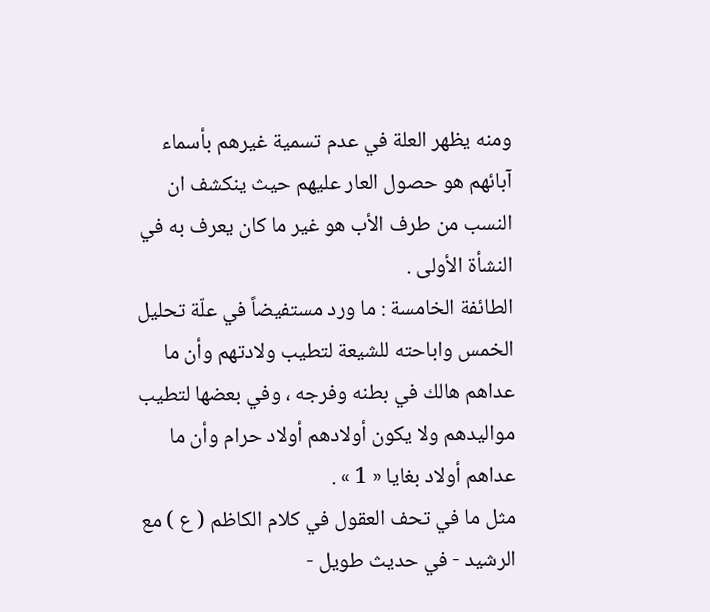ومنه يظهر العلة في عدم تسمية غيرهم بأسماء آبائهم هو حصول العار عليهم حيث ينكشف ان النسب من طرف الأب هو غير ما كان يعرف به في النشأة الأولى .
الطائفة الخامسة : ما ورد مستفيضاً في علّة تحليل الخمس واباحته للشيعة لتطيب ولادتهم وأن ما عداهم هالك في بطنه وفرجه ، وفي بعضها لتطيب مواليدهم ولا يكون أولادهم أولاد حرام وأن ما عداهم أولاد بغايا « 1 » .
مثل ما في تحف العقول في كلام الكاظم ( ع ) مع الرشيد - في حديث طويل -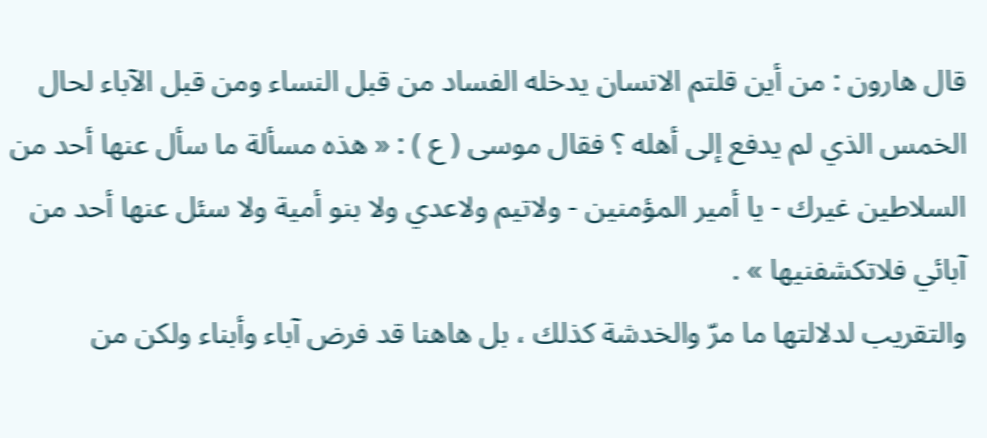قال هارون : من أين قلتم الانسان يدخله الفساد من قبل النساء ومن قبل الآباء لحال الخمس الذي لم يدفع إلى أهله ؟ فقال موسى ( ع ) : « هذه مسألة ما سأل عنها أحد من السلاطين غيرك - يا أمير المؤمنين - ولاتيم ولاعدي ولا بنو أمية ولا سئل عنها أحد من آبائي فلاتكشفنيها » .
والتقريب لدلالتها ما مرّ والخدشة كذلك ، بل هاهنا قد فرض آباء وأبناء ولكن من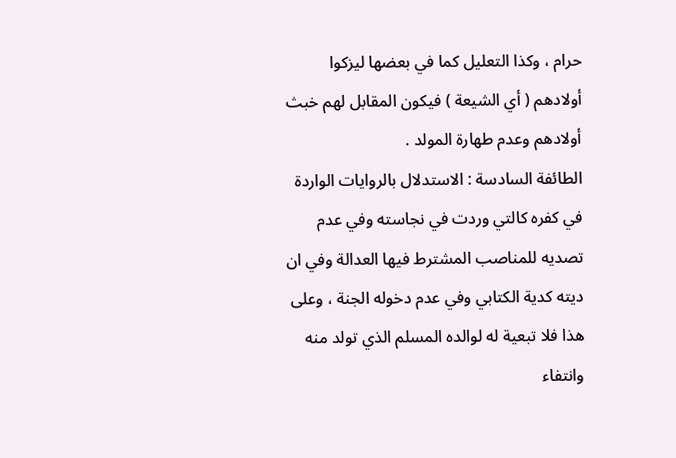حرام ، وكذا التعليل كما في بعضها ليزكوا أولادهم ( أي الشيعة ) فيكون المقابل لهم خبث أولادهم وعدم طهارة المولد .
الطائفة السادسة : الاستدلال بالروايات الواردة في كفره كالتي وردت في نجاسته وفي عدم تصديه للمناصب المشترط فيها العدالة وفي ان ديته كدية الكتابي وفي عدم دخوله الجنة ، وعلى هذا فلا تبعية له لوالده المسلم الذي تولد منه وانتفاء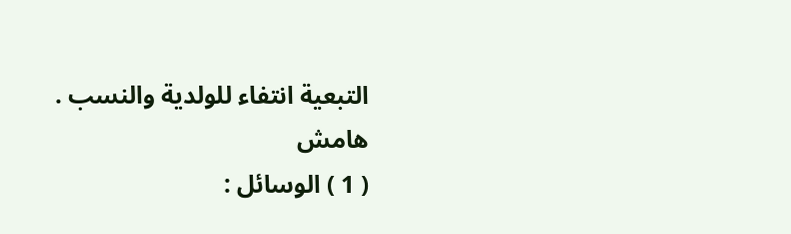التبعية انتفاء للولدية والنسب .
هامش
( 1 ) الوسائل :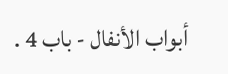أبواب الأنفال - باب 4 .